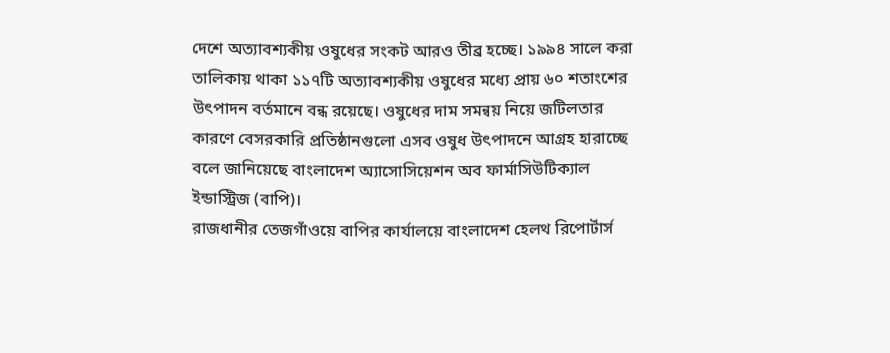দেশে অত্যাবশ্যকীয় ওষুধের সংকট আরও তীব্র হচ্ছে। ১৯৯৪ সালে করা তালিকায় থাকা ১১৭টি অত্যাবশ্যকীয় ওষুধের মধ্যে প্রায় ৬০ শতাংশের উৎপাদন বর্তমানে বন্ধ রয়েছে। ওষুধের দাম সমন্বয় নিয়ে জটিলতার কারণে বেসরকারি প্রতিষ্ঠানগুলো এসব ওষুধ উৎপাদনে আগ্রহ হারাচ্ছে বলে জানিয়েছে বাংলাদেশ অ্যাসোসিয়েশন অব ফার্মাসিউটিক্যাল ইন্ডাস্ট্রিজ (বাপি)।
রাজধানীর তেজগাঁওয়ে বাপির কার্যালয়ে বাংলাদেশ হেলথ রিপোর্টার্স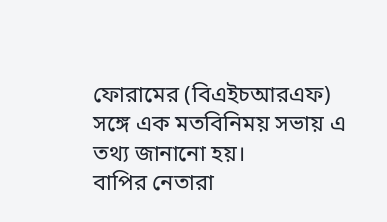ফোরামের (বিএইচআরএফ) সঙ্গে এক মতবিনিময় সভায় এ তথ্য জানানো হয়।
বাপির নেতারা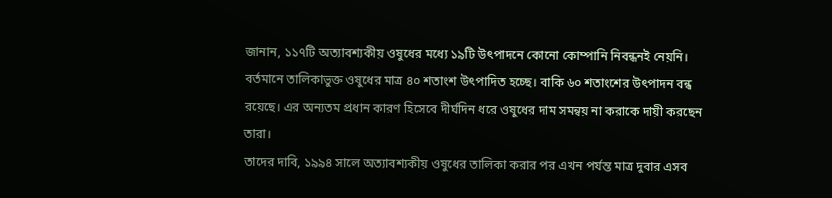জানান, ১১৭টি অত্যাবশ্যকীয় ওষুধের মধ্যে ১৯টি উৎপাদনে কোনো কোম্পানি নিবন্ধনই নেয়নি। বর্তমানে তালিকাভুক্ত ওষুধের মাত্র ৪০ শতাংশ উৎপাদিত হচ্ছে। বাকি ৬০ শতাংশের উৎপাদন বন্ধ রয়েছে। এর অন্যতম প্রধান কারণ হিসেবে দীর্ঘদিন ধরে ওষুধের দাম সমন্বয় না করাকে দায়ী করছেন তারা।
তাদের দাবি, ১৯৯৪ সালে অত্যাবশ্যকীয় ওষুধের তালিকা করার পর এখন পর্যন্ত মাত্র দুবার এসব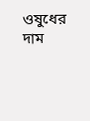ওষুধের দাম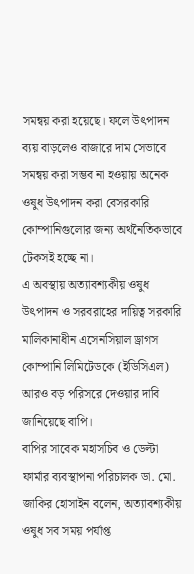সমন্বয় করা হয়েছে। ফলে উৎপাদন ব্যয় বাড়লেও বাজারে দাম সেভাবে সমন্বয় করা সম্ভব না হওয়ায় অনেক ওষুধ উৎপাদন করা বেসরকারি কোম্পানিগুলোর জন্য অর্থনৈতিকভাবে টেকসই হচ্ছে না।
এ অবস্থায় অত্যাবশ্যকীয় ওষুধ উৎপাদন ও সরবরাহের দায়িত্ব সরকারি মালিকানাধীন এসেনসিয়াল ড্রাগস কোম্পানি লিমিটেডকে (ইডিসিএল) আরও বড় পরিসরে দেওয়ার দাবি জানিয়েছে বাপি।
বাপির সাবেক মহাসচিব ও ডেল্টা ফার্মার ব্যবস্থাপনা পরিচালক ডা. মো. জাকির হোসাইন বলেন, অত্যাবশ্যকীয় ওষুধ সব সময় পর্যাপ্ত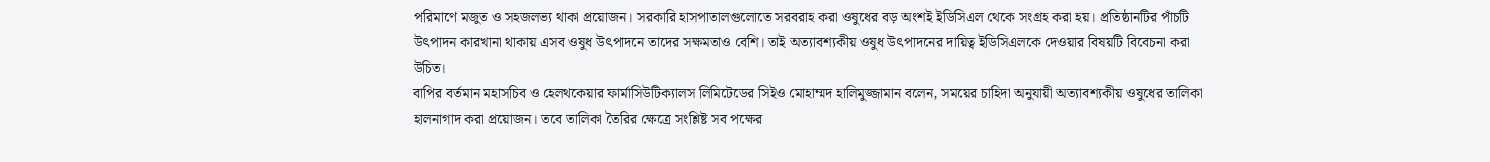পরিমাণে মজুত ও সহজলভ্য থাকা প্রয়োজন। সরকারি হাসপাতালগুলোতে সরবরাহ করা ওষুধের বড় অংশই ইডিসিএল থেকে সংগ্রহ করা হয়। প্রতিষ্ঠানটির পাঁচটি উৎপাদন কারখানা থাকায় এসব ওষুধ উৎপাদনে তাদের সক্ষমতাও বেশি। তাই অত্যাবশ্যকীয় ওষুধ উৎপাদনের দায়িত্ব ইডিসিএলকে দেওয়ার বিষয়টি বিবেচনা করা উচিত।
বাপির বর্তমান মহাসচিব ও হেলথকেয়ার ফার্মাসিউটিক্যালস লিমিটেডের সিইও মোহাম্মদ হালিমুজ্জামান বলেন, সময়ের চাহিদা অনুযায়ী অত্যাবশ্যকীয় ওষুধের তালিকা হালনাগাদ করা প্রয়োজন। তবে তালিকা তৈরির ক্ষেত্রে সংশ্লিষ্ট সব পক্ষের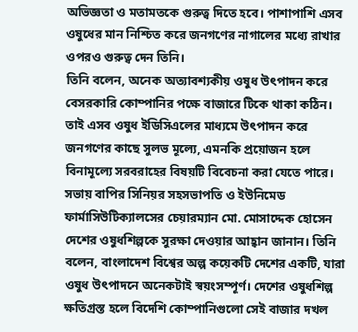অভিজ্ঞতা ও মতামতকে গুরুত্ব দিতে হবে। পাশাপাশি এসব ওষুধের মান নিশ্চিত করে জনগণের নাগালের মধ্যে রাখার ওপরও গুরুত্ব দেন তিনি।
তিনি বলেন, অনেক অত্যাবশ্যকীয় ওষুধ উৎপাদন করে বেসরকারি কোম্পানির পক্ষে বাজারে টিকে থাকা কঠিন। তাই এসব ওষুধ ইডিসিএলের মাধ্যমে উৎপাদন করে জনগণের কাছে সুলভ মূল্যে, এমনকি প্রয়োজন হলে বিনামূল্যে সরবরাহের বিষয়টি বিবেচনা করা যেতে পারে।
সভায় বাপির সিনিয়র সহসভাপতি ও ইউনিমেড ফার্মাসিউটিক্যালসের চেয়ারম্যান মো. মোসাদ্দেক হোসেন দেশের ওষুধশিল্পকে সুরক্ষা দেওয়ার আহ্বান জানান। তিনি বলেন, বাংলাদেশ বিশ্বের অল্প কয়েকটি দেশের একটি, যারা ওষুধ উৎপাদনে অনেকটাই স্বয়ংসম্পূর্ণ। দেশের ওষুধশিল্প ক্ষতিগ্রস্ত হলে বিদেশি কোম্পানিগুলো সেই বাজার দখল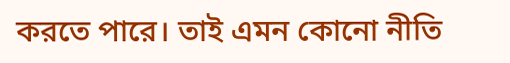করতে পারে। তাই এমন কোনো নীতি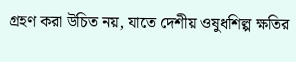গ্রহণ করা উচিত নয়, যাতে দেশীয় ওষুধশিল্প ক্ষতির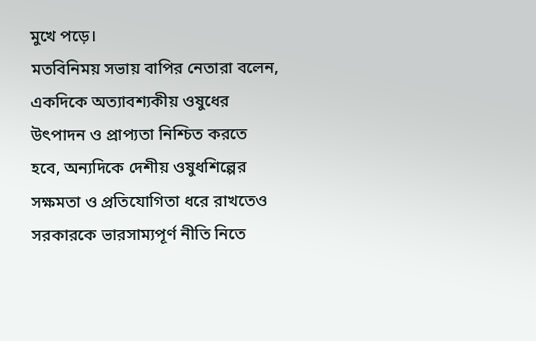মুখে পড়ে।
মতবিনিময় সভায় বাপির নেতারা বলেন, একদিকে অত্যাবশ্যকীয় ওষুধের উৎপাদন ও প্রাপ্যতা নিশ্চিত করতে হবে, অন্যদিকে দেশীয় ওষুধশিল্পের সক্ষমতা ও প্রতিযোগিতা ধরে রাখতেও সরকারকে ভারসাম্যপূর্ণ নীতি নিতে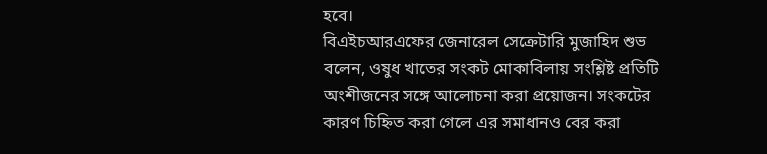হবে।
বিএইচআরএফের জেনারেল সেক্রেটারি মুজাহিদ শুভ বলেন, ওষুধ খাতের সংকট মোকাবিলায় সংশ্লিষ্ট প্রতিটি অংশীজনের সঙ্গে আলোচনা করা প্রয়োজন। সংকটের কারণ চিহ্নিত করা গেলে এর সমাধানও বের করা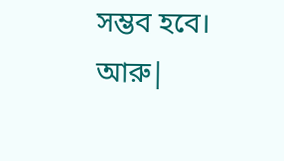সম্ভব হবে।
আরু|